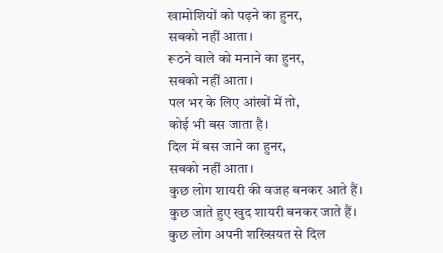खामोशियों को पढ़ने का हुनर,
सबको नहीं आता।
रूठने वाले को मनाने का हुनर,
सबको नहीं आता।
पल भर के लिए आंखों में तो,
कोई भी बस जाता है।
दिल में बस जाने का हुनर,
सबको नहीं आता।
कुछ लोग शायरी की वजह बनकर आते हैं।
कुछ जाते हुए खुद शायरी बनकर जाते हैं।
कुछ लोग अपनी शख्सियत से दिल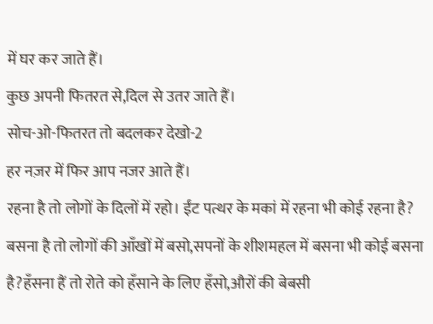में घर कर जाते हैं।
कुछ अपनी फितरत से,दिल से उतर जाते हैं।
सोच-ओ-फितरत तो बदलकर देखो-2
हर नज़र में फिर आप नजर आते हैं।
रहना है तो लोगों के दिलों में रहो। ईंट पत्थर के मकां में रहना भी कोई रहना है? बसना है तो लोगों की आँखों में बसो,सपनों के शीशमहल में बसना भी कोई बसना है?हँसना हैं तो रोते को हँसाने के लिए हँसो,औरों की बेबसी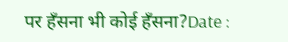पर हँसना भी कोई हँसना?Date :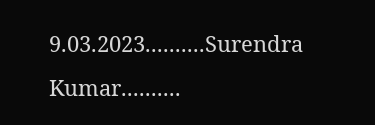9.03.2023..........Surendra Kumar..........